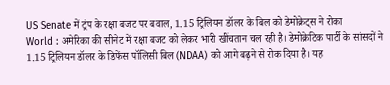US Senate में ट्रंप के रक्षा बजट पर बवाल, 1.15 ट्रिलियन डॉलर के बिल को डेमोक्रेट्स ने रोका
World : अमेरिका की सीनेट में रक्षा बजट को लेकर भारी खींचतान चल रही है। डेमोक्रेटिक पार्टी के सांसदों ने 1.15 ट्रिलियन डॉलर के डिफेंस पॉलिसी बिल (NDAA) को आगे बढ़ने से रोक दिया है। यह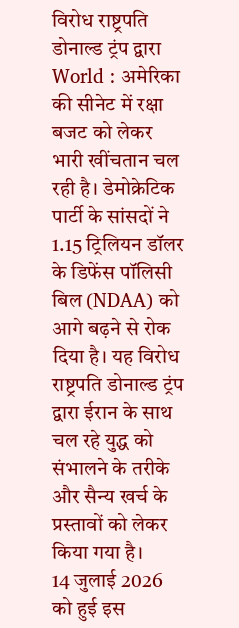विरोध राष्ट्रपति डोनाल्ड ट्रंप द्वारा
World : अमेरिका की सीनेट में रक्षा बजट को लेकर भारी खींचतान चल रही है। डेमोक्रेटिक पार्टी के सांसदों ने 1.15 ट्रिलियन डॉलर के डिफेंस पॉलिसी बिल (NDAA) को आगे बढ़ने से रोक दिया है। यह विरोध राष्ट्रपति डोनाल्ड ट्रंप द्वारा ईरान के साथ चल रहे युद्ध को संभालने के तरीके और सैन्य खर्च के प्रस्तावों को लेकर किया गया है।
14 जुलाई 2026 को हुई इस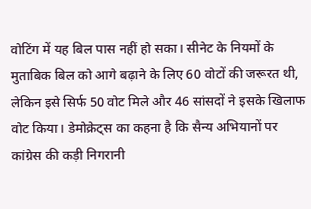वोटिंग में यह बिल पास नहीं हो सका। सीनेट के नियमों के मुताबिक बिल को आगे बढ़ाने के लिए 60 वोटों की जरूरत थी, लेकिन इसे सिर्फ 50 वोट मिले और 46 सांसदों ने इसके खिलाफ वोट किया। डेमोक्रेट्स का कहना है कि सैन्य अभियानों पर कांग्रेस की कड़ी निगरानी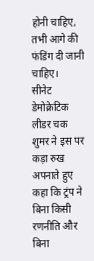होनी चाहिए, तभी आगे की फंडिंग दी जानी चाहिए।
सीनेट डेमोक्रेटिक लीडर चक शुमर ने इस पर कड़ा रुख अपनाते हुए कहा कि ट्रंप ने बिना किसी रणनीति और बिना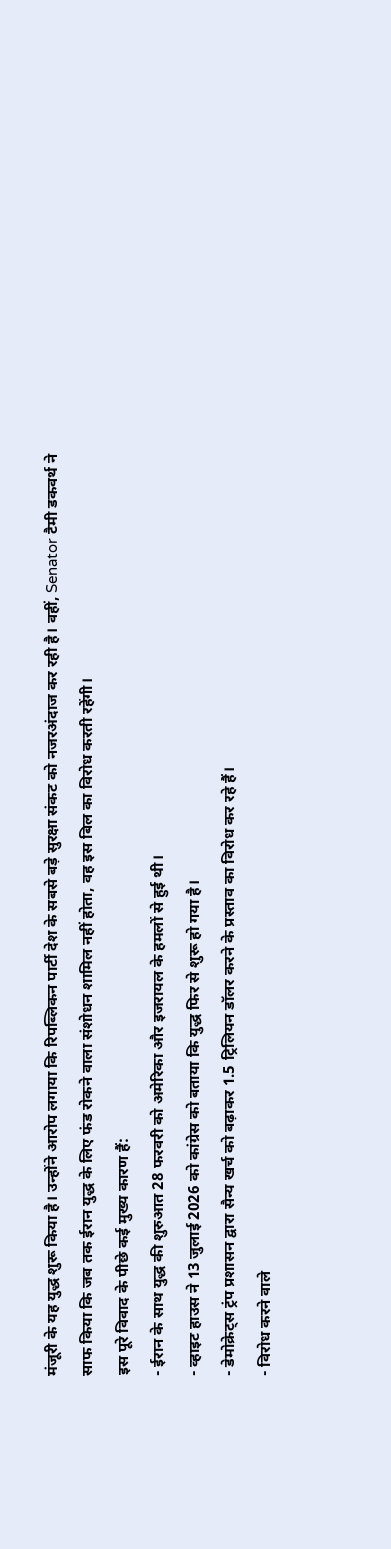मंजूरी के यह युद्ध शुरू किया है। उन्होंने आरोप लगाया कि रिपब्लिकन पार्टी देश के सबसे बड़े सुरक्षा संकट को नजरअंदाज कर रही है। वहीं, Senator टैमी डकवर्थ ने साफ किया कि जब तक ईरान युद्ध के लिए फंड रोकने वाला संशोधन शामिल नहीं होता, वह इस बिल का विरोध करती रहेंगी।
इस पूरे विवाद के पीछे कई मुख्य कारण हैं:
- ईरान के साथ युद्ध की शुरुआत 28 फरवरी को अमेरिका और इजरायल के हमलों से हुई थी।
- व्हाइट हाउस ने 13 जुलाई 2026 को कांग्रेस को बताया कि युद्ध फिर से शुरू हो गया है।
- डेमोक्रेट्स ट्रंप प्रशासन द्वारा सैन्य खर्च को बढ़ाकर 1.5 ट्रिलियन डॉलर करने के प्रस्ताव का विरोध कर रहे हैं।
- विरोध करने वाले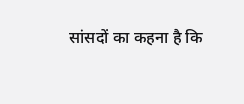सांसदों का कहना है कि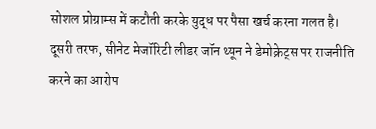सोशल प्रोग्राम्स में कटौती करके युद्ध पर पैसा खर्च करना गलत है।
दूसरी तरफ, सीनेट मेजॉरिटी लीडर जॉन थ्यून ने डेमोक्रेट्स पर राजनीति करने का आरोप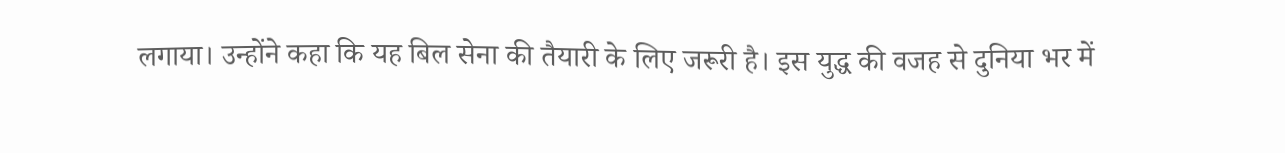लगाया। उन्होंने कहा कि यह बिल सेना की तैयारी के लिए जरूरी है। इस युद्ध की वजह से दुनिया भर में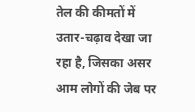तेल की कीमतों में उतार-चढ़ाव देखा जा रहा है, जिसका असर आम लोगों की जेब पर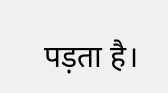पड़ता है।